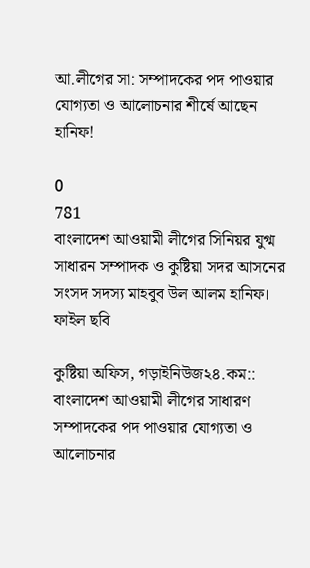আ.লীগের সা: সম্পাদকের পদ পাওয়ার যোগ্যতা ও আলোচনার শীর্ষে আছেন হানিফ!

0
781
বাংলাদেশ আওয়ামী লীগের সিনিয়র যুগ্ম সাধারন সম্পাদক ও কুষ্টিয়া সদর আসনের সংসদ সদস্য মাহবুব উল আলম হানিফ। ফাইল ছবি

কুষ্টিয়া অফিস, গড়াইনিউজ২৪.কম:: বাংলাদেশ আওয়ামী লীগের সাধারণ সম্পাদকের পদ পাওয়ার যোগ্যতা ও আলোচনার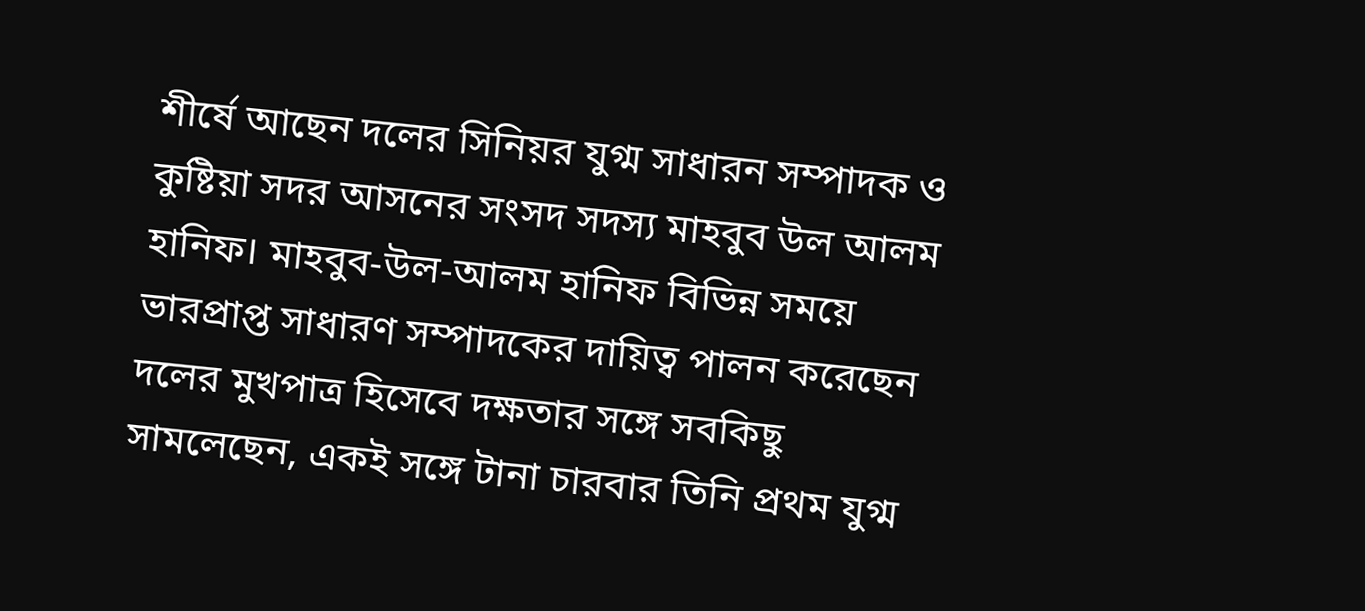শীর্ষে আছেন দলের সিনিয়র যুগ্ম সাধারন সম্পাদক ও কুষ্টিয়া সদর আসনের সংসদ সদস্য মাহবুব উল আলম হানিফ। মাহবুব-উল-আলম হানিফ বিভিন্ন সময়ে ভারপ্রাপ্ত সাধারণ সম্পাদকের দায়িত্ব পালন করেছেন দলের মুখপাত্র হিসেবে দক্ষতার সঙ্গে সবকিছু সামলেছেন, একই সঙ্গে টানা চারবার তিনি প্রথম যুগ্ম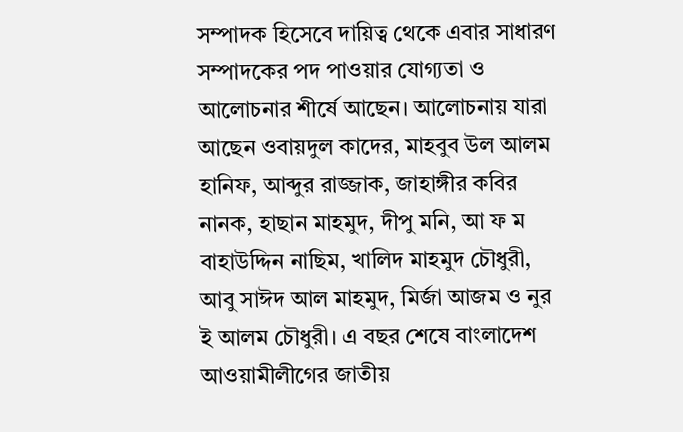সম্পাদক হিসেবে দায়িত্ব থেকে এবার সাধারণ সম্পাদকের পদ পাওয়ার যোগ্যতা ও আলোচনার শীর্ষে আছেন। আলোচনায় যারা আছেন ওবায়দুল কাদের, মাহবুব উল আলম হানিফ, আব্দুর রাজ্জাক, জাহাঙ্গীর কবির নানক, হাছান মাহমুদ, দীপু মনি, আ ফ ম বাহাউদ্দিন নাছিম, খালিদ মাহমুদ চৌধুরী, আবু সাঈদ আল মাহমুদ, মির্জা আজম ও নুর ই আলম চৌধুরী। এ বছর শেষে বাংলাদেশ আওয়ামীলীগের জাতীয়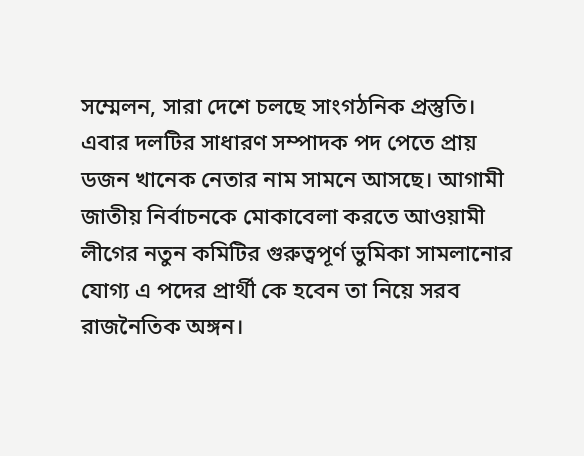সম্মেলন, সারা দেশে চলছে সাংগঠনিক প্রস্তুতি। এবার দলটির সাধারণ সম্পাদক পদ পেতে প্রায় ডজন খানেক নেতার নাম সামনে আসছে। আগামী জাতীয় নির্বাচনকে মোকাবেলা করতে আওয়ামী লীগের নতুন কমিটির গুরুত্বপূর্ণ ভুমিকা সামলানোর যোগ্য এ পদের প্রার্থী কে হবেন তা নিয়ে সরব রাজনৈতিক অঙ্গন।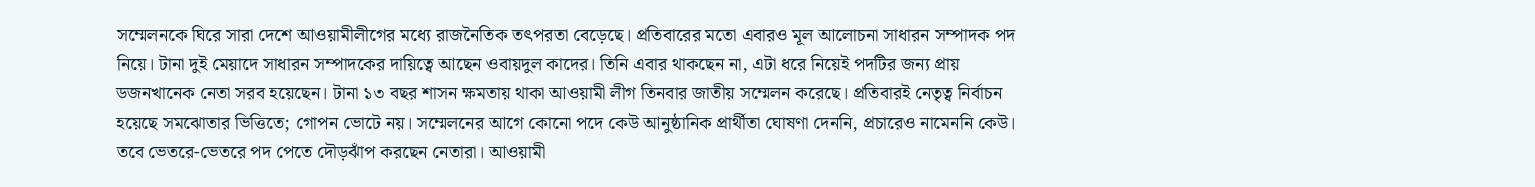সম্মেলনকে ঘিরে সারা দেশে আওয়ামীলীগের মধ্যে রাজনৈতিক তৎপরতা বেড়েছে। প্রতিবারের মতো এবারও মূল আলোচনা সাধারন সম্পাদক পদ নিয়ে। টানা দুই মেয়াদে সাধারন সম্পাদকের দায়িত্বে আছেন ওবায়দুল কাদের। তিনি এবার থাকছেন না, এটা ধরে নিয়েই পদটির জন্য প্রায় ডজনখানেক নেতা সরব হয়েছেন। টানা ১৩ বছর শাসন ক্ষমতায় থাকা আওয়ামী লীগ তিনবার জাতীয় সম্মেলন করেছে। প্রতিবারই নেতৃত্ব নির্বাচন হয়েছে সমঝোতার ভিত্তিতে; গোপন ভোটে নয়। সম্মেলনের আগে কোনো পদে কেউ আনুষ্ঠানিক প্রার্থীতা ঘোষণা দেননি, প্রচারেও নামেননি কেউ। তবে ভেতরে-ভেতরে পদ পেতে দৌড়ঝাঁপ করছেন নেতারা। আওয়ামী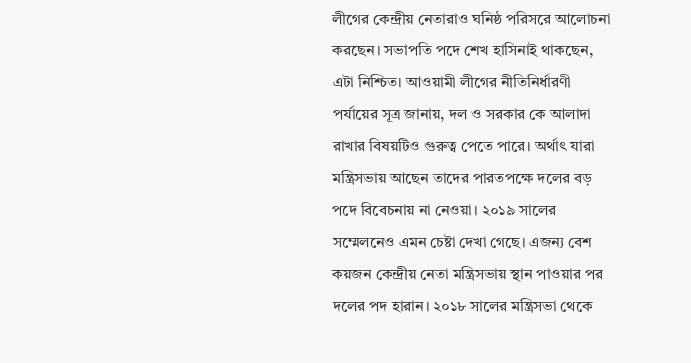লীগের কেন্দ্রীয় নেতারাও ঘনিষ্ঠ পরিসরে আলোচনা করছেন। সভাপতি পদে শেখ হাসিনাই থাকছেন, এটা নিশ্চিত। আওয়ামী লীগের নীতিনির্ধারণী পর্যায়ের সূত্র জানায়, দল ও সরকার কে আলাদা রাখার বিষয়টিও গুরুত্ব পেতে পারে। অর্থাৎ যারা মন্ত্রিসভায় আছেন তাদের পারতপক্ষে দলের বড় পদে বিবেচনায় না নেওয়া। ২০১৯ সালের সম্মেলনেও এমন চেষ্টা দেখা গেছে। এজন্য বেশ কয়জন কেন্দ্রীয় নেতা মন্ত্রিসভায় স্থান পাওয়ার পর দলের পদ হারান। ২০১৮ সালের মন্ত্রিসভা থেকে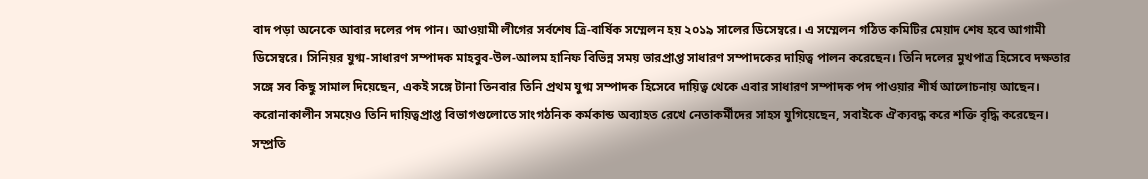বাদ পড়া অনেকে আবার দলের পদ পান। আওয়ামী লীগের সর্বশেষ ত্রি-বার্ষিক সম্মেলন হয় ২০১৯ সালের ডিসেম্বরে। এ সম্মেলন গঠিত কমিটির মেয়াদ শেষ হবে আগামী ডিসেম্বরে। সিনিয়র যুগ্ম-সাধারণ সম্পাদক মাহবুব-উল-আলম হানিফ বিভিন্ন সময় ভারপ্রাপ্ত সাধারণ সম্পাদকের দায়িত্ব পালন করেছেন। তিনি দলের মুখপাত্র হিসেবে দক্ষতার সঙ্গে সব কিছু সামাল দিয়েছেন, একই সঙ্গে টানা তিনবার তিনি প্রথম যুগ্ম সম্পাদক হিসেবে দায়িত্ব থেকে এবার সাধারণ সম্পাদক পদ পাওয়ার শীর্ষ আলোচনায় আছেন। করোনাকালীন সময়েও তিনি দায়িত্বপ্রাপ্ত বিভাগগুলোতে সাংগঠনিক কর্মকান্ড অব্যাহত রেখে নেতাকর্মীদের সাহস যুগিয়েছেন, সবাইকে ঐক্যবদ্ধ করে শক্তি বৃদ্ধি করেছেন। সম্প্রতি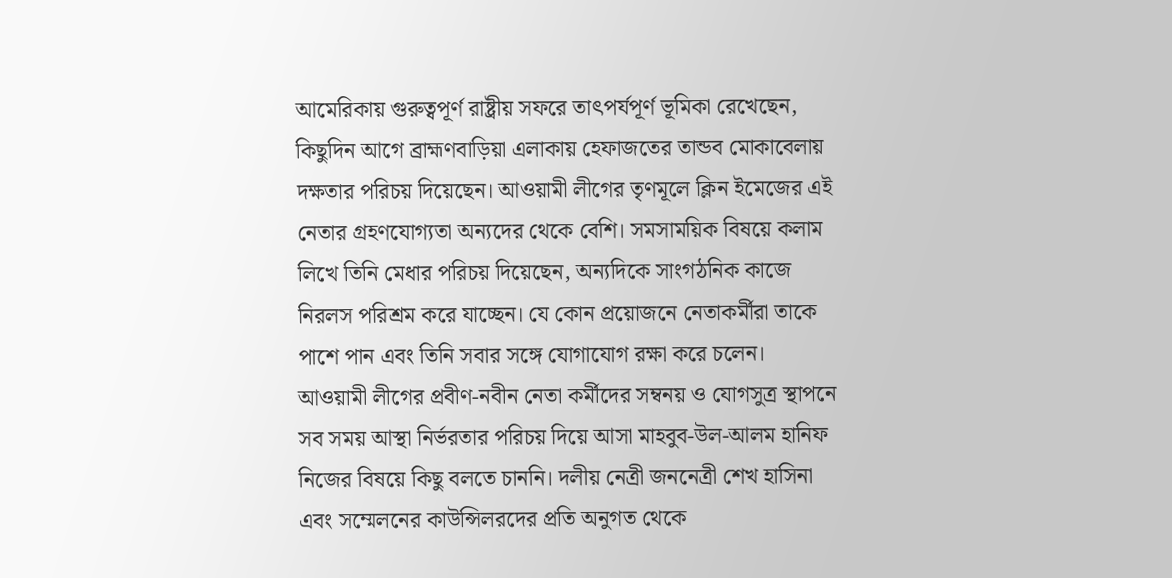আমেরিকায় গুরুত্বপূর্ণ রাষ্ট্রীয় সফরে তাৎপর্যপূর্ণ ভূমিকা রেখেছেন, কিছুদিন আগে ব্রাহ্মণবাড়িয়া এলাকায় হেফাজতের তান্ডব মোকাবেলায় দক্ষতার পরিচয় দিয়েছেন। আওয়ামী লীগের তৃণমূলে ক্লিন ইমেজের এই নেতার গ্রহণযোগ্যতা অন্যদের থেকে বেশি। সমসাময়িক বিষয়ে কলাম লিখে তিনি মেধার পরিচয় দিয়েছেন, অন্যদিকে সাংগঠনিক কাজে নিরলস পরিশ্রম করে যাচ্ছেন। যে কোন প্রয়োজনে নেতাকর্মীরা তাকে পাশে পান এবং তিনি সবার সঙ্গে যোগাযোগ রক্ষা করে চলেন। আওয়ামী লীগের প্রবীণ-নবীন নেতা কর্মীদের সম্বনয় ও যোগসুত্র স্থাপনে সব সময় আস্থা নির্ভরতার পরিচয় দিয়ে আসা মাহবুব-উল-আলম হানিফ নিজের বিষয়ে কিছু বলতে চাননি। দলীয় নেত্রী জননেত্রী শেখ হাসিনা এবং সম্মেলনের কাউন্সিলরদের প্রতি অনুগত থেকে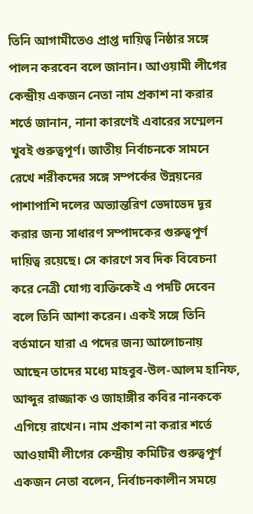তিনি আগামীতেও প্রাপ্ত দায়িত্ব নিষ্ঠার সঙ্গে পালন করবেন বলে জানান। আওয়ামী লীগের কেন্দ্রীয় একজন নেতা নাম প্রকাশ না করার শর্তে জানান, নানা কারণেই এবারের সম্মেলন খুবই গুরুত্বপূর্ণ। জাতীয় নির্বাচনকে সামনে রেখে শরীকদের সঙ্গে সম্পর্কের উন্নয়নের পাশাপাশি দলের অভ্যান্তরিণ ভেদাভেদ দূর করার জন্য সাধারণ সম্পাদকের গুরুত্বপূর্ণ দায়িত্ব রয়েছে। সে কারণে সব দিক বিবেচনা করে নেত্রী যোগ্য ব্যক্তিকেই এ পদটি দেবেন বলে তিনি আশা করেন। একই সঙ্গে তিনি বর্তমানে যারা এ পদের জন্য আলোচনায় আছেন তাদের মধ্যে মাহবুব-উল-আলম হানিফ, আব্দুর রাজ্জাক ও জাহাঙ্গীর কবির নানককে এগিয়ে রাখেন। নাম প্রকাশ না করার শর্তে আওয়ামী লীগের কেন্দ্রীয় কমিটির গুরুত্বপূর্ণ একজন নেতা বলেন, নির্বাচনকালীন সময়ে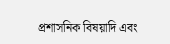প্রশাসনিক বিষয়াদি এবং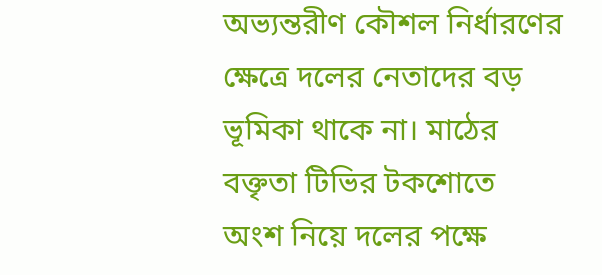অভ্যন্তরীণ কৌশল নির্ধারণের ক্ষেত্রে দলের নেতাদের বড় ভূমিকা থাকে না। মাঠের বক্তৃতা টিভির টকশোতে অংশ নিয়ে দলের পক্ষে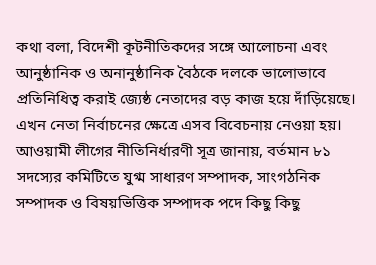কথা বলা, বিদেশী কূটনীতিকদের সঙ্গে আলোচনা এবং আনুষ্ঠানিক ও অনানুষ্ঠানিক বৈঠকে দলকে ভালোভাবে প্রতিনিধিত্ব করাই জ্যেষ্ঠ নেতাদের বড় কাজ হয়ে দাঁড়িয়েছে। এখন নেতা নির্বাচনের ক্ষেত্রে এসব বিবেচনায় নেওয়া হয়। আওয়ামী লীগের নীতিনির্ধারণী সূত্র জানায়, বর্তমান ৮১ সদস্যের কমিটিতে যুগ্ম সাধারণ সম্পাদক, সাংগঠনিক সম্পাদক ও বিষয়ভিত্তিক সম্পাদক পদে কিছু কিছু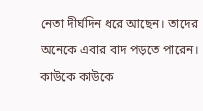নেতা দীর্ঘদিন ধরে আছেন। তাদের অনেকে এবার বাদ পড়তে পারেন। কাউকে কাউকে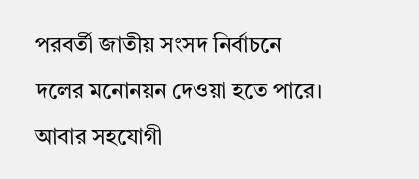পরবর্তী জাতীয় সংসদ নির্বাচনে দলের মনোনয়ন দেওয়া হতে পারে। আবার সহযোগী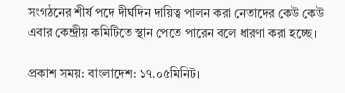সংগঠনের শীর্ষ পদে দীর্ঘদিন দায়িত্ব পালন করা নেতাদের কেউ কেউ এবার কেন্দ্রীয় কমিটিতে স্থান পেতে পারেন বলে ধারণা করা হচ্ছে।

প্রকাশ সময়: বাংলাদেশ: ১৭.০৫মিনিট।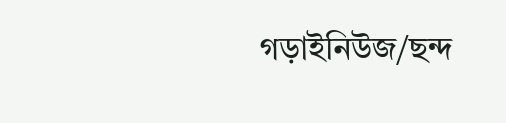গড়াইনিউজ/ছন্দ